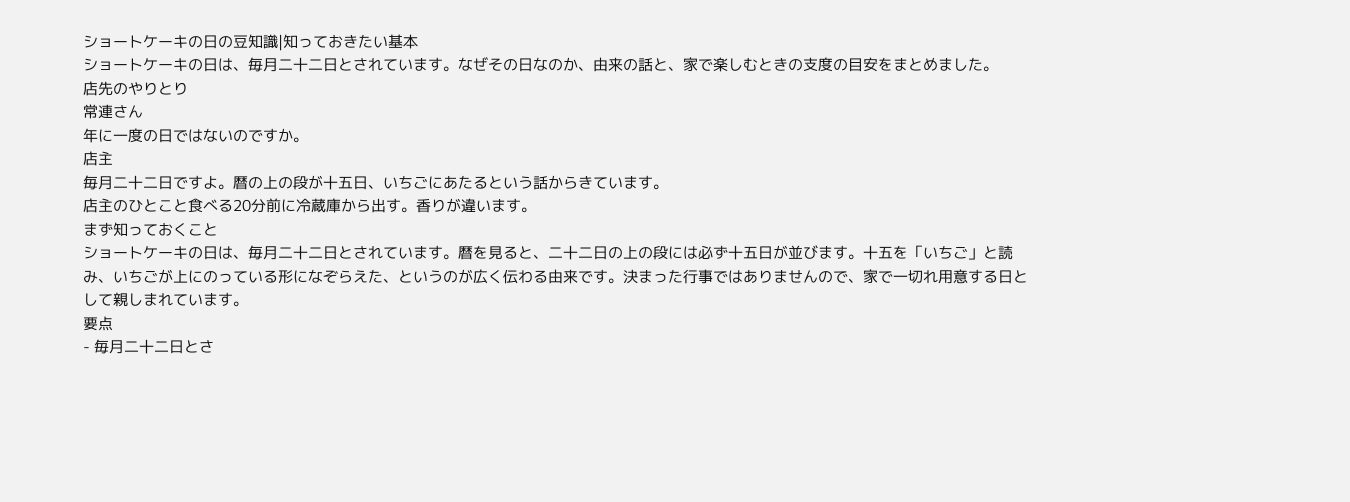ショートケーキの日の豆知識|知っておきたい基本
ショートケーキの日は、毎月二十二日とされています。なぜその日なのか、由来の話と、家で楽しむときの支度の目安をまとめました。
店先のやりとり
常連さん
年に一度の日ではないのですか。
店主
毎月二十二日ですよ。暦の上の段が十五日、いちごにあたるという話からきています。
店主のひとこと食べる20分前に冷蔵庫から出す。香りが違います。
まず知っておくこと
ショートケーキの日は、毎月二十二日とされています。暦を見ると、二十二日の上の段には必ず十五日が並びます。十五を「いちご」と読み、いちごが上にのっている形になぞらえた、というのが広く伝わる由来です。決まった行事ではありませんので、家で一切れ用意する日として親しまれています。
要点
- 毎月二十二日とさ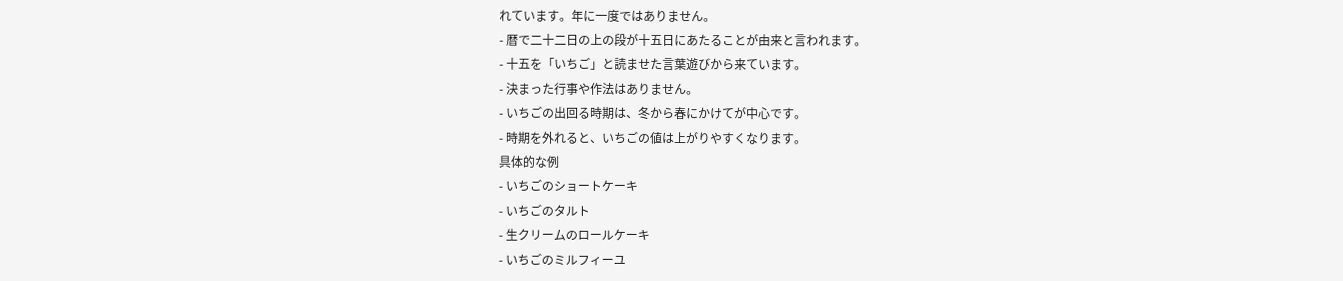れています。年に一度ではありません。
- 暦で二十二日の上の段が十五日にあたることが由来と言われます。
- 十五を「いちご」と読ませた言葉遊びから来ています。
- 決まった行事や作法はありません。
- いちごの出回る時期は、冬から春にかけてが中心です。
- 時期を外れると、いちごの値は上がりやすくなります。
具体的な例
- いちごのショートケーキ
- いちごのタルト
- 生クリームのロールケーキ
- いちごのミルフィーユ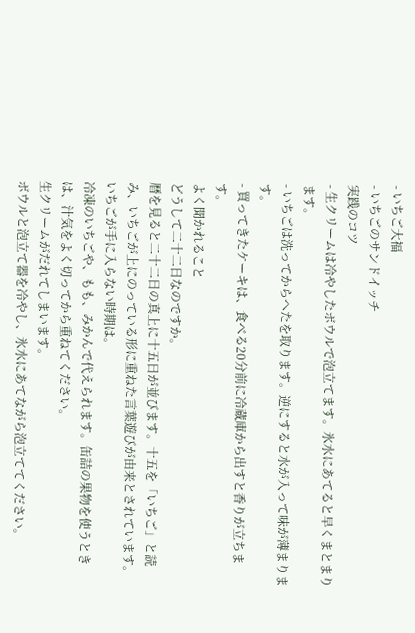- いちご大福
- いちごのサンドイッチ
実践のコツ
- 生クリームは冷やしたボウルで泡立てます。氷水にあてると早くまとまります。
- いちごは洗ってからへたを取ります。逆にすると水が入って味が薄まります。
- 買ってきたケーキは、食べる20分前に冷蔵庫から出すと香りが立ちます。
よく聞かれること
どうして二十二日なのですか。
暦を見ると二十二日の真上に十五日が並びます。十五を「いちご」と読み、いちごが上にのっている形に重ねた言葉遊びが由来とされています。
いちごが手に入らない時期は。
冷凍のいちごや、もも、みかんで代えられます。缶詰の果物を使うときは、汁気をよく切ってから重ねてください。
生クリームがだれてしまいます。
ボウルと泡立て器を冷やし、氷水にあてながら泡立ててください。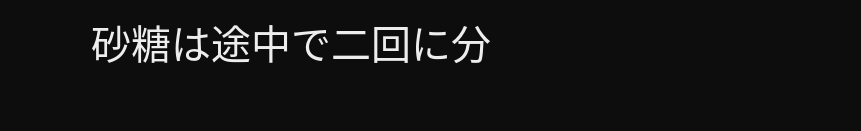砂糖は途中で二回に分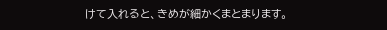けて入れると、きめが細かくまとまります。